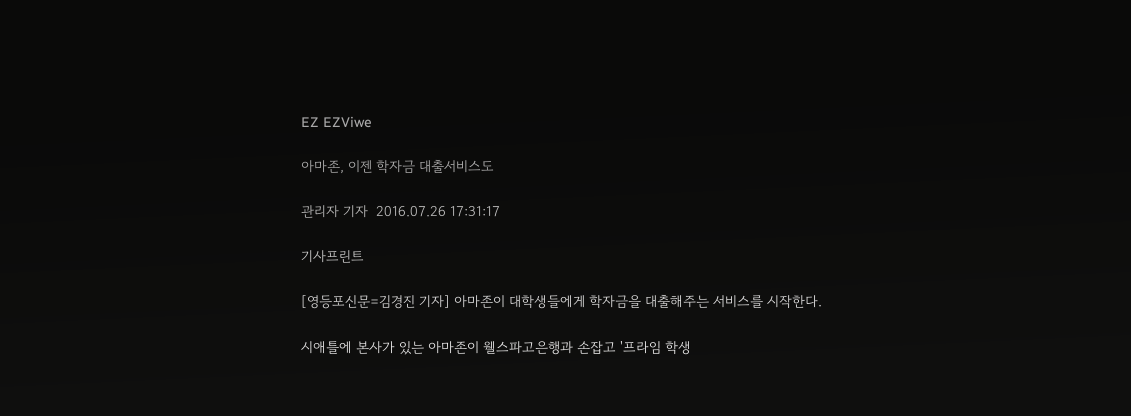EZ EZViwe

아마존, 이젠 학자금 대출서비스도

관리자 기자  2016.07.26 17:31:17

기사프린트

[영등포신문=김경진 기자] 아마존이 대학생들에게 학자금을 대출해주는 서비스를 시작한다.

시애틀에 본사가 있는 아마존이 웰스파고은행과 손잡고 '프라임 학생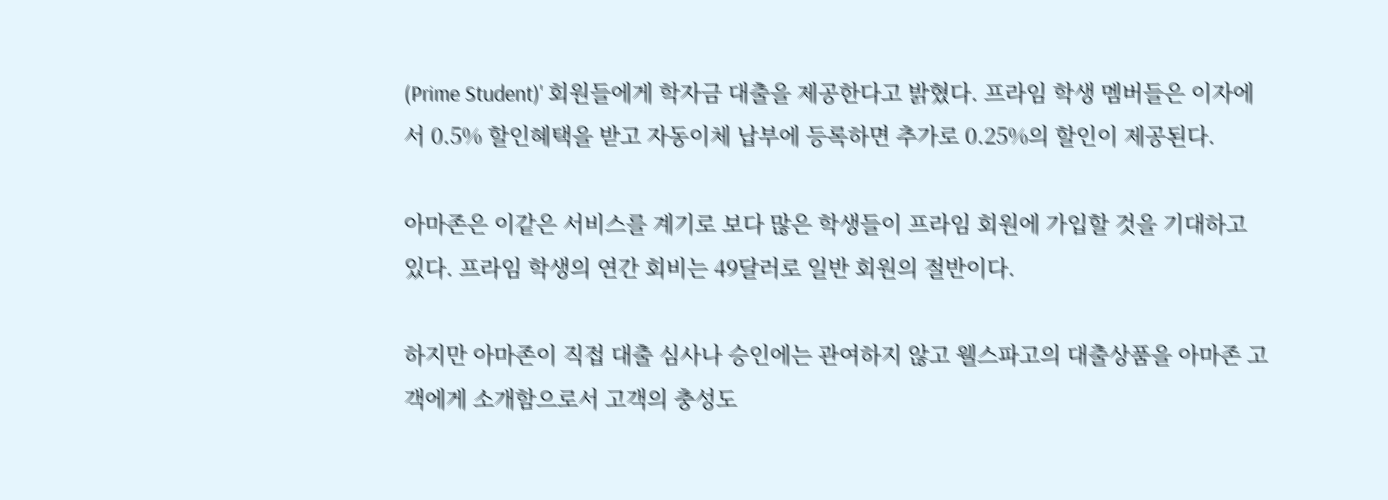(Prime Student)' 회원들에게 학자금 대출을 제공한다고 밝혔다. 프라임 학생 멤버들은 이자에서 0.5% 할인혜택을 받고 자동이체 납부에 등록하면 추가로 0.25%의 할인이 제공된다.

아마존은 이같은 서비스를 계기로 보다 많은 학생들이 프라임 회원에 가입할 것을 기대하고 있다. 프라임 학생의 연간 회비는 49달러로 일반 회원의 절반이다.

하지만 아마존이 직접 대출 심사나 승인에는 관여하지 않고 웰스파고의 대출상품을 아마존 고객에게 소개함으로서 고객의 충성도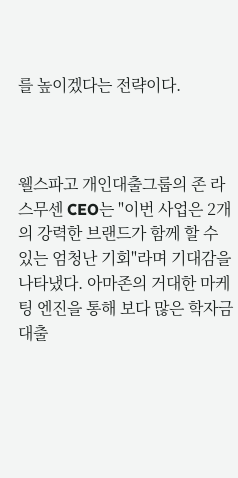를 높이겠다는 전략이다.



웰스파고 개인대출그룹의 존 라스무센 CEO는 "이번 사업은 2개의 강력한 브랜드가 함께 할 수 있는 엄청난 기회"라며 기대감을 나타냈다. 아마존의 거대한 마케팅 엔진을 통해 보다 많은 학자금대출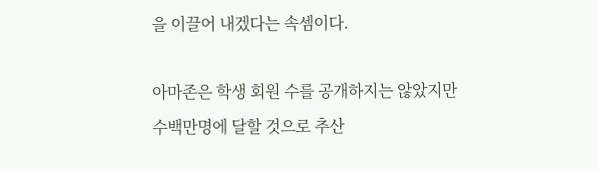을 이끌어 내겠다는 속셈이다.

아마존은 학생 회원 수를 공개하지는 않았지만 수백만명에 달할 것으로 추산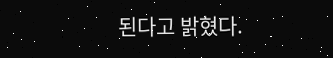된다고 밝혔다.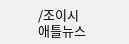/조이시애틀뉴스